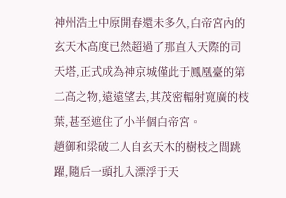神州浩土中原開春還未多久,白帝宮內的玄天木高度已然超過了那直入天際的司天塔,正式成為神京城僅此于鳳凰臺的第二高之物,遠遠望去,其茂密輻射寬廣的枝葉,甚至遮住了小半個白帝宮。
趙御和梁破二人自玄天木的樹枝之間跳躍,隨后一頭扎入漂浮于天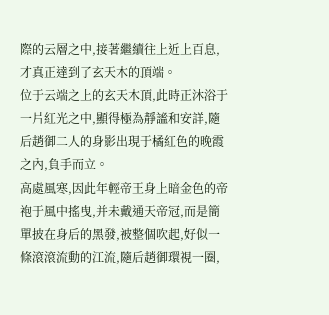際的云層之中,接著繼續往上近上百息,才真正達到了玄天木的頂端。
位于云端之上的玄天木頂,此時正沐浴于一片紅光之中,顯得極為靜謐和安詳,隨后趙御二人的身影出現于橘紅色的晚霞之內,負手而立。
高處風寒,因此年輕帝王身上暗金色的帝袍于風中搖曳,并未戴通天帝冠,而是簡單披在身后的黑發,被整個吹起,好似一條滾滾流動的江流,隨后趙御環視一圈,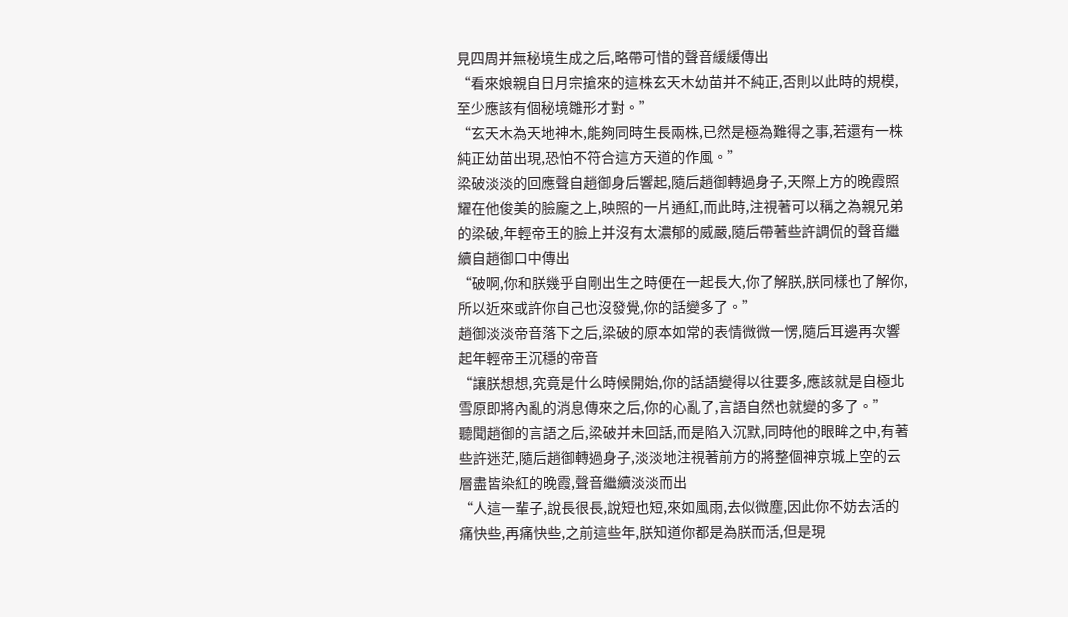見四周并無秘境生成之后,略帶可惜的聲音緩緩傳出
“看來娘親自日月宗搶來的這株玄天木幼苗并不純正,否則以此時的規模,至少應該有個秘境雛形才對。”
“玄天木為天地神木,能夠同時生長兩株,已然是極為難得之事,若還有一株純正幼苗出現,恐怕不符合這方天道的作風。”
梁破淡淡的回應聲自趙御身后響起,隨后趙御轉過身子,天際上方的晚霞照耀在他俊美的臉龐之上,映照的一片通紅,而此時,注視著可以稱之為親兄弟的梁破,年輕帝王的臉上并沒有太濃郁的威嚴,隨后帶著些許調侃的聲音繼續自趙御口中傳出
“破啊,你和朕幾乎自剛出生之時便在一起長大,你了解朕,朕同樣也了解你,所以近來或許你自己也沒發覺,你的話變多了。”
趙御淡淡帝音落下之后,梁破的原本如常的表情微微一愣,隨后耳邊再次響起年輕帝王沉穩的帝音
“讓朕想想,究竟是什么時候開始,你的話語變得以往要多,應該就是自極北雪原即將內亂的消息傳來之后,你的心亂了,言語自然也就變的多了。”
聽聞趙御的言語之后,梁破并未回話,而是陷入沉默,同時他的眼眸之中,有著些許迷茫,隨后趙御轉過身子,淡淡地注視著前方的將整個神京城上空的云層盡皆染紅的晚霞,聲音繼續淡淡而出
“人這一輩子,說長很長,說短也短,來如風雨,去似微塵,因此你不妨去活的痛快些,再痛快些,之前這些年,朕知道你都是為朕而活,但是現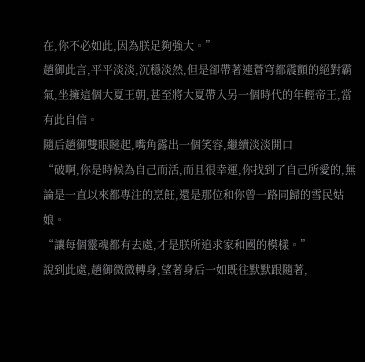在,你不必如此,因為朕足夠強大。”
趙御此言,平平淡淡,沉穩淡然,但是卻帶著連蒼穹都震顫的絕對霸氣,坐擁這個大夏王朝,甚至將大夏帶入另一個時代的年輕帝王,當有此自信。
隨后趙御雙眼瞇起,嘴角露出一個笑容,繼續淡淡開口
“破啊,你是時候為自己而活,而且很幸運,你找到了自己所愛的,無論是一直以來都專注的烹飪,還是那位和你曾一路同歸的雪民姑娘。
“讓每個靈魂都有去處,才是朕所追求家和國的模樣。”
說到此處,趙御微微轉身,望著身后一如既往默默跟隨著,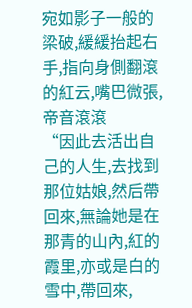宛如影子一般的梁破,緩緩抬起右手,指向身側翻滾的紅云,嘴巴微張,帝音滾滾
“因此去活出自己的人生,去找到那位姑娘,然后帶回來,無論她是在那青的山內,紅的霞里,亦或是白的雪中,帶回來,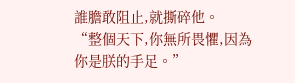誰膽敢阻止,就撕碎他。
“整個天下,你無所畏懼,因為你是朕的手足。”